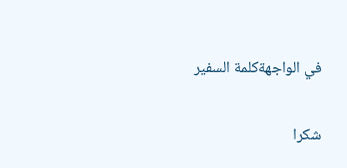في الواجهةكلمة السفير

شكرا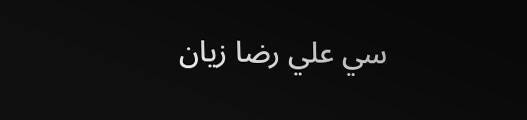سي علي رضا زيان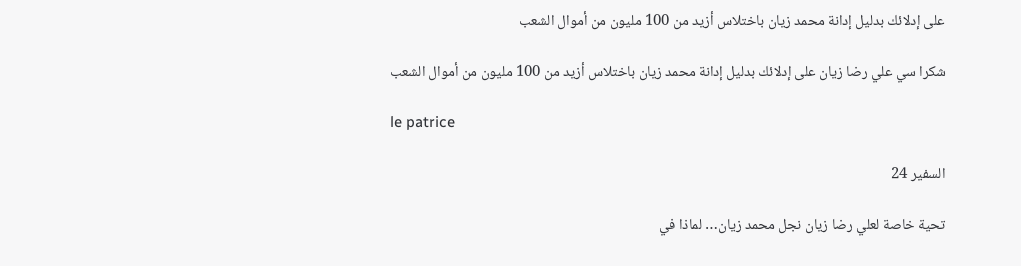على إدلائك بدليل إدانة محمد زيان باختلاس أزيد من 100 مليون من أموال الشعب

شكرا سي علي رضا زيان على إدلائك بدليل إدانة محمد زيان باختلاس أزيد من 100 مليون من أموال الشعب

le patrice

السفير 24

تحية خاصة لعلي رضا زيان نجل محمد زيان… لماذا في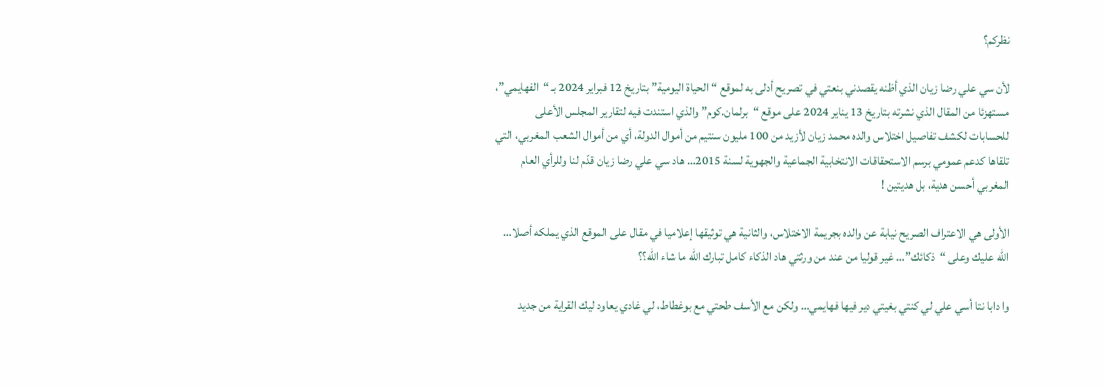نظركم؟

لأن سي علي رضا زيان الذي أظنه يقصدني بنعتي في تصريح أدلى به لموقع “الحياة اليومية” بتاريخ 12 فبراير 2024 بـ “الفهايمي”، مستهزئا من المقال الذي نشرته بتاريخ 13 يناير 2024 على موقع “برلمان.كوم” والذي استندت فيه لتقارير المجلس الأعلى للحسابات لكشف تفاصيل اختلاس والده محمد زيان لأزيد من 100 مليون سنتيم من أموال الدولة، أي من أموال الشعب المغربي، التي تلقاها كدعم عمومي برسم الاستحقاقات الانتخابية الجماعية والجهوية لسنة 2015… هاد سي علي رضا زيان قدّم لنا وللرأي العام المغربي أحسن هدية، بل هديتين !

الأولى هي الاعتراف الصريح نيابة عن والده بجريمة الاختلاس، والثانية هي توثيقها إعلاميا في مقال على الموقع الذي يملكه أصلا… الله عليك وعلى “ذكائك”… غير قوليا من عند من ورثتي هاد الذكاء كامل تبارك الله ما شاء الله؟؟

وا دابا نتا أسي علي لي كنتي بغيتي دير فيها فهايمي… ولكن مع الأسف طحتي مع بوغطاط، لي غادي يعاود ليك القراية من جديد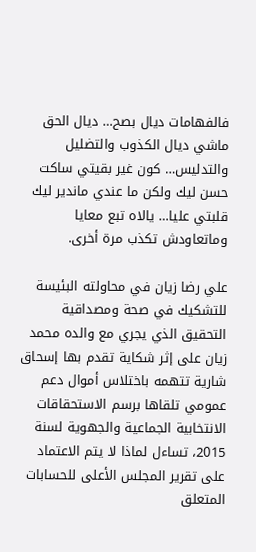فالفهامات ديال بصح… ديال الحق ماشي ديال الكذوب والتضليل والتدليس… كون غير بقيتي ساكت حسن ليك ولكن ما عندي ماندير ليك قلبتي عليا… يالاه تبع معايا وماتعاودش تكذب مرة أخرى.

علي رضا زيان في محاولته البئيسة للتشكيك في صحة ومصداقية التحقيق الذي يجري مع والده محمد زيان على إثر شكاية تقدم بها إسحاق شارية تتهمه باختلاس أموال دعم عمومي تلقاها برسم الاستحقاقات الانتخابية الجماعية والجهوية لسنة 2015، تساءل لماذا لا يتم الاعتماد على تقرير المجلس الأعلى للحسابات المتعلق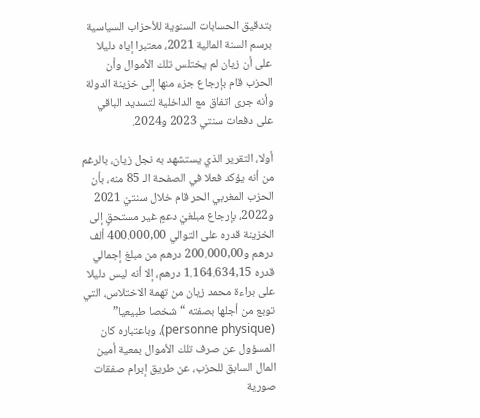بتدقيق الحسابات السنوية للأحزاب السياسية برسم السنة المالية 2021، معتبرا إياه دليلا على أن زيان لم يختلس تلك الأموال وأن الحزب قام بإرجاع جزء منها إلى خزينة الدولة وأنه جرى اتفاق مع الداخلية لتسديد الباقي على دفعات سنتي 2023 و2024.

أولا، التقرير الذي يستشهد به نجل زيان، بالرغم من أنه يؤكد فعلا في الصفحة الـ 85 منه، بأن الحزب المغربي الحر قام خلال سنتيْ 2021 و2022، بإرجاع مبلغيْ دعمٍ غير مستحقٍ إلى الخزينة قدره على التوالي 400.000,00 ألف درهم و200.000,00 درهم من مبلغ إجمالي قدره 1.164.634,15 درهم، إلا أنه ليس دليلا على براءة محمد زيان من تهمة الاختلاس، التي توبع من أجلها بصفته “شخصا طبيعيا” (personne physique)، وباعتباره كان المسؤول عن صرف تلك الأموال بمعية أمين المال السابق للحزب، عن طريق إبرام صفقات صورية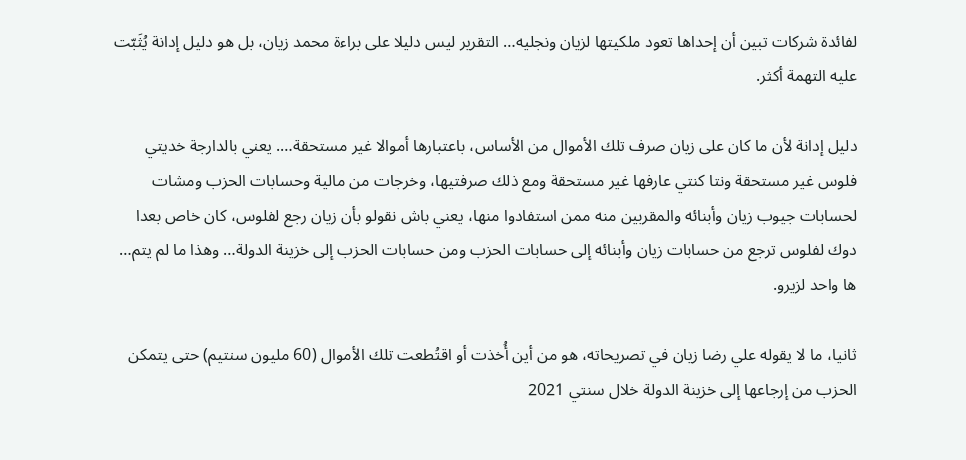لفائدة شركات تبين أن إحداها تعود ملكيتها لزيان ونجليه… التقرير ليس دليلا على براءة محمد زيان، بل هو دليل إدانة يُثَبّت عليه التهمة أكثر.

دليل إدانة لأن ما كان على زيان صرف تلك الأموال من الأساس، باعتبارها أموالا غير مستحقة…. يعني بالدارجة خديتي فلوس غير مستحقة ونتا كنتي عارفها غير مستحقة ومع ذلك صرفتيها، وخرجات من مالية وحسابات الحزب ومشات لحسابات جيوب زيان وأبنائه والمقربين منه ممن استفادوا منها، يعني باش نقولو بأن زيان رجع لفلوس، كان خاص بعدا دوك لفلوس ترجع من حسابات زيان وأبنائه إلى حسابات الحزب ومن حسابات الحزب إلى خزينة الدولة… وهذا ما لم يتم… ها واحد لزيرو.

ثانيا، ما لا يقوله علي رضا زيان في تصريحاته، هو من أين أُخذت أو اقتُطعت تلك الأموال (60 مليون سنتيم) حتى يتمكن الحزب من إرجاعها إلى خزينة الدولة خلال سنتي 2021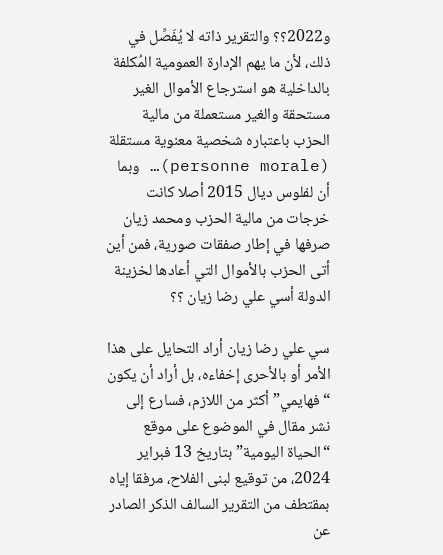و2022؟؟ والتقرير ذاته لا يُفَصِّل في ذلك، لأن ما يهم الإدارة العمومية المُكلفة بالداخلية هو استرجاع الأموال الغير مستحقة والغير مستعملة من مالية الحزب باعتباره شخصية معنوية مستقلة (personne morale)… وبما أن لفلوس ديال 2015 أصلا كانت خرجات من مالية الحزب ومحمد زيان صرفها في إطار صفقات صورية، فمن أين أتى الحزب بالأموال التي أعادها لخزينة الدولة أسي علي رضا زيان ؟؟

سي علي رضا زيان أراد التحايل على هذا الأمر أو بالأحرى إخفاءه، بل أراد أن يكون “فهايمي” أكثر من اللازم، فسارع إلى نشر مقال في الموضوع على موقع “الحياة اليومية” بتاريخ 13 فبراير 2024، من توقيع لبنى الفلاح، مرفقا إياه بمقتطف من التقرير السالف الذكر الصادر عن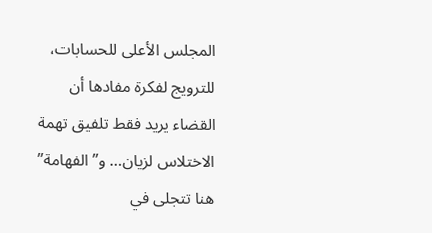المجلس الأعلى للحسابات، للترويج لفكرة مفادها أن القضاء يريد فقط تلفيق تهمة الاختلاس لزيان… و”الفهامة” هنا تتجلى في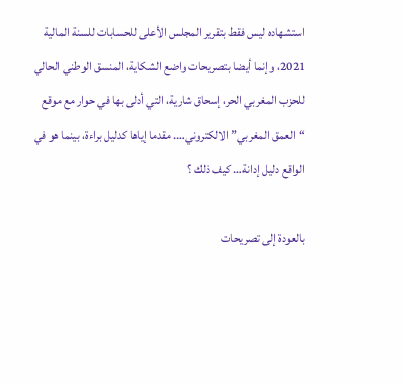استشهاده ليس فقط بتقرير المجلس الأعلى للحسابات للسنة المالية 2021، وإنما أيضا بتصريحات واضع الشكاية، المنسق الوطني الحالي للحزب المغربي الحر، إسحاق شارية، التي أدلى بها في حوار مع موقع “العمق المغربي” الالكتروني…. مقدما إياها كدليل براءة، بينما هو في الواقع دليل إدانة… كيف ذلك ؟

بالعودة إلى تصريحات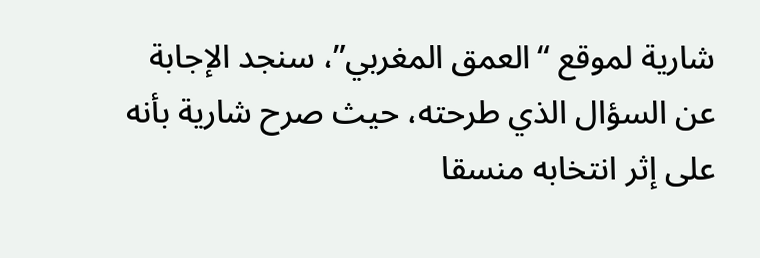شارية لموقع “العمق المغربي”، سنجد الإجابة عن السؤال الذي طرحته، حيث صرح شارية بأنه على إثر انتخابه منسقا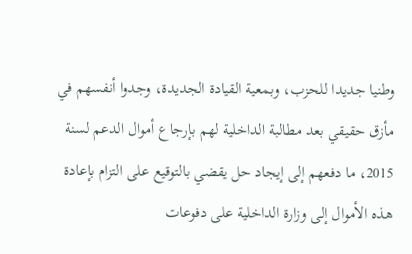وطنيا جديدا للحزب، وبمعية القيادة الجديدة، وجدوا أنفسهم في مأزق حقيقي بعد مطالبة الداخلية لهم بإرجاع أموال الدعم لسنة  2015، ما دفعهم إلى إيجاد حل يقضي بالتوقيع على التزام بإعادة هذه الأموال إلى وزارة الداخلية على دفوعات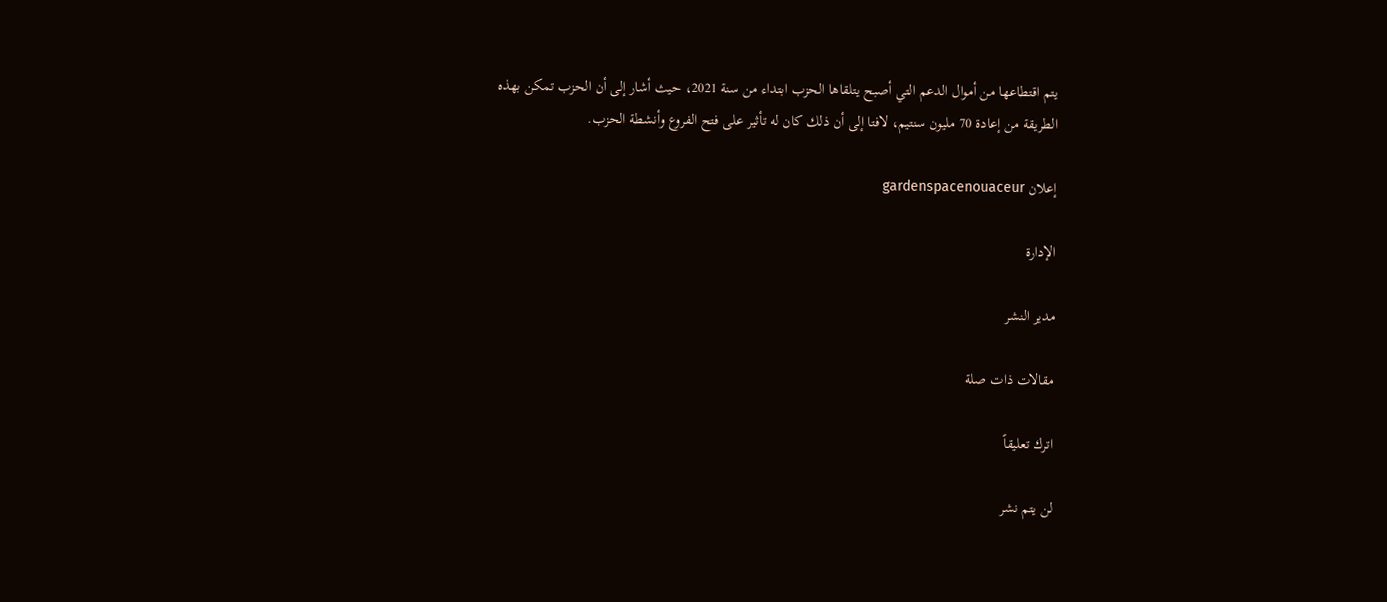يتم اقتطاعها من أموال الدعم التي أصبح يتلقاها الحزب ابتداء من سنة 2021، حيث أشار إلى أن الحزب تمكن بهذه الطريقة من إعادة 70 مليون سنتيم، لافتا إلى أن ذلك كان له تأثير على فتح الفروع وأنشطة الحزب.

إعلان gardenspacenouaceur

الإدارة

مدير النشر

مقالات ذات صلة

اترك تعليقاً

لن يتم نشر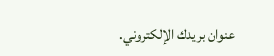عنوان بريدك الإلكتروني.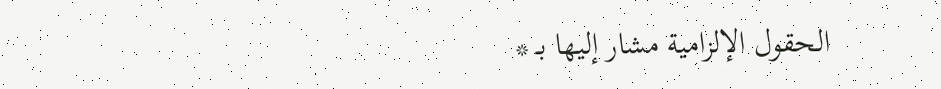الحقول الإلزامية مشار إليها بـ *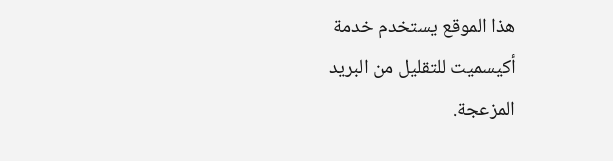هذا الموقع يستخدم خدمة أكيسميت للتقليل من البريد المزعجة.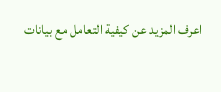اعرف المزيد عن كيفية التعامل مع بيانات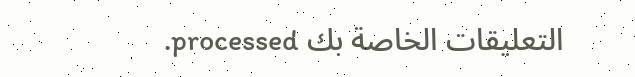التعليقات الخاصة بك processed.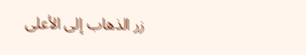زر الذهاب إلى الأعلى